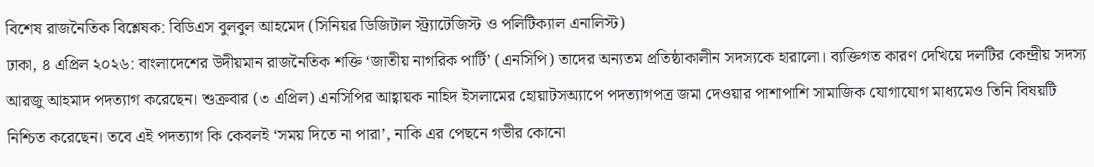বিশেষ রাজনৈতিক বিশ্লেষক: বিডিএস বুলবুল আহমেদ (সিনিয়র ডিজিটাল স্ট্র্যাটেজিস্ট ও পলিটিক্যাল এনালিস্ট)
ঢাকা, ৪ এপ্রিল ২০২৬: বাংলাদেশের উদীয়মান রাজনৈতিক শক্তি ‘জাতীয় নাগরিক পার্টি’ (এনসিপি) তাদের অন্যতম প্রতিষ্ঠাকালীন সদস্যকে হারালো। ব্যক্তিগত কারণ দেখিয়ে দলটির কেন্দ্রীয় সদস্য আরজু আহমাদ পদত্যাগ করেছেন। শুক্রবার (৩ এপ্রিল) এনসিপির আহ্বায়ক নাহিদ ইসলামের হোয়াটসঅ্যাপে পদত্যাগপত্র জমা দেওয়ার পাশাপাশি সামাজিক যোগাযোগ মাধ্যমেও তিনি বিষয়টি নিশ্চিত করেছেন। তবে এই পদত্যাগ কি কেবলই ‘সময় দিতে না পারা’, নাকি এর পেছনে গভীর কোনো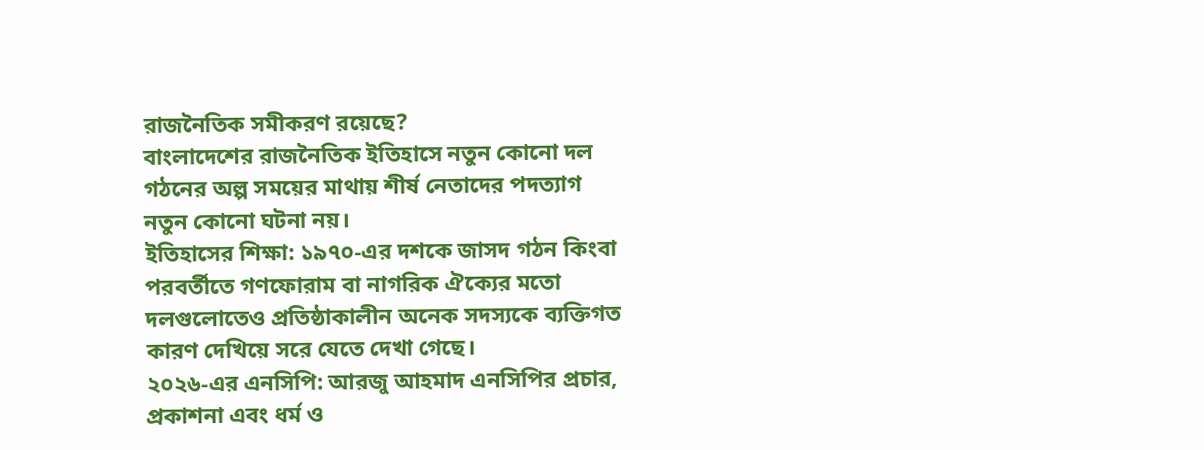রাজনৈতিক সমীকরণ রয়েছে?
বাংলাদেশের রাজনৈতিক ইতিহাসে নতুন কোনো দল গঠনের অল্প সময়ের মাথায় শীর্ষ নেতাদের পদত্যাগ নতুন কোনো ঘটনা নয়।
ইতিহাসের শিক্ষা: ১৯৭০-এর দশকে জাসদ গঠন কিংবা পরবর্তীতে গণফোরাম বা নাগরিক ঐক্যের মতো দলগুলোতেও প্রতিষ্ঠাকালীন অনেক সদস্যকে ব্যক্তিগত কারণ দেখিয়ে সরে যেতে দেখা গেছে।
২০২৬-এর এনসিপি: আরজু আহমাদ এনসিপির প্রচার, প্রকাশনা এবং ধর্ম ও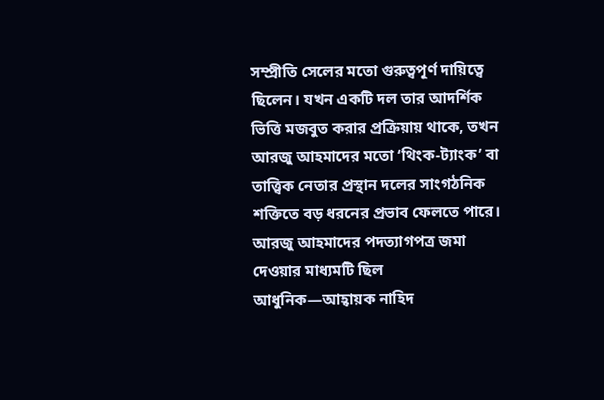সম্প্রীতি সেলের মতো গুরুত্বপূর্ণ দায়িত্বে ছিলেন। যখন একটি দল তার আদর্শিক ভিত্তি মজবুত করার প্রক্রিয়ায় থাকে, তখন আরজু আহমাদের মতো ‘থিংক-ট্যাংক’ বা তাত্ত্বিক নেতার প্রস্থান দলের সাংগঠনিক শক্তিতে বড় ধরনের প্রভাব ফেলতে পারে।
আরজু আহমাদের পদত্যাগপত্র জমা দেওয়ার মাধ্যমটি ছিল আধুনিক—আহ্বায়ক নাহিদ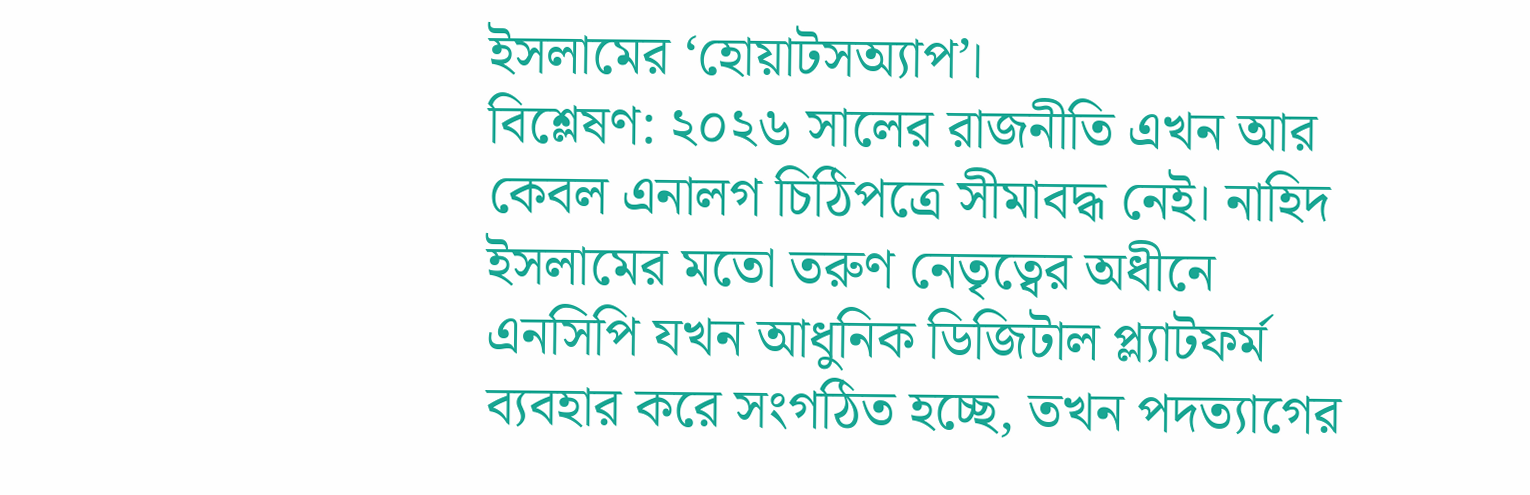ইসলামের ‘হোয়াটসঅ্যাপ’।
বিশ্লেষণ: ২০২৬ সালের রাজনীতি এখন আর কেবল এনালগ চিঠিপত্রে সীমাবদ্ধ নেই। নাহিদ ইসলামের মতো তরুণ নেতৃত্বের অধীনে এনসিপি যখন আধুনিক ডিজিটাল প্ল্যাটফর্ম ব্যবহার করে সংগঠিত হচ্ছে, তখন পদত্যাগের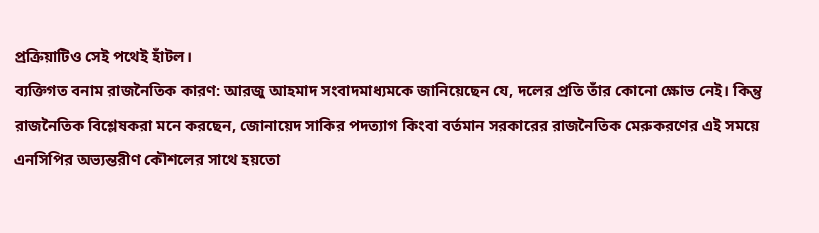প্রক্রিয়াটিও সেই পথেই হাঁটল।
ব্যক্তিগত বনাম রাজনৈতিক কারণ: আরজু আহমাদ সংবাদমাধ্যমকে জানিয়েছেন যে, দলের প্রতি তাঁর কোনো ক্ষোভ নেই। কিন্তু রাজনৈতিক বিশ্লেষকরা মনে করছেন, জোনায়েদ সাকির পদত্যাগ কিংবা বর্তমান সরকারের রাজনৈতিক মেরুকরণের এই সময়ে এনসিপির অভ্যন্তরীণ কৌশলের সাথে হয়তো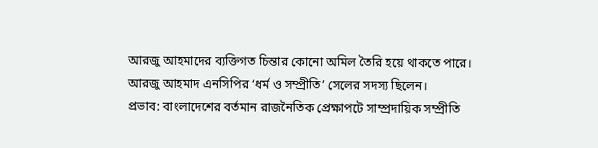আরজু আহমাদের ব্যক্তিগত চিন্তার কোনো অমিল তৈরি হয়ে থাকতে পারে।
আরজু আহমাদ এনসিপির ‘ধর্ম ও সম্প্রীতি’ সেলের সদস্য ছিলেন।
প্রভাব: বাংলাদেশের বর্তমান রাজনৈতিক প্রেক্ষাপটে সাম্প্রদায়িক সম্প্রীতি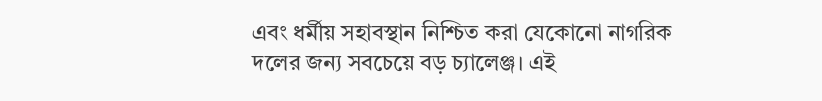এবং ধর্মীয় সহাবস্থান নিশ্চিত করা যেকোনো নাগরিক দলের জন্য সবচেয়ে বড় চ্যালেঞ্জ। এই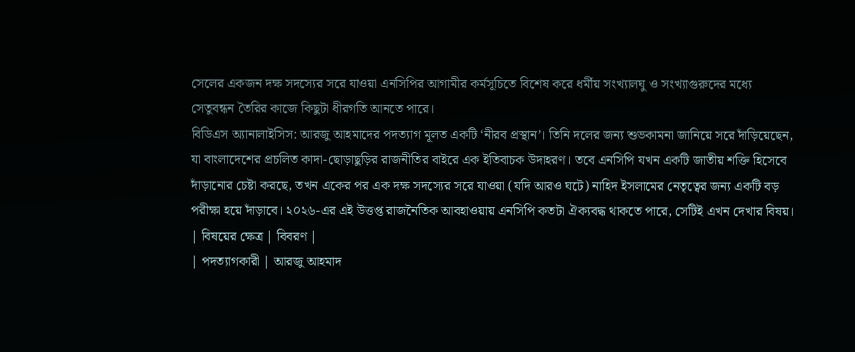সেলের একজন দক্ষ সদস্যের সরে যাওয়া এনসিপির আগামীর কর্মসূচিতে বিশেষ করে ধর্মীয় সংখ্যালঘু ও সংখ্যাগুরুদের মধ্যে সেতুবন্ধন তৈরির কাজে কিছুটা ধীরগতি আনতে পারে।
বিডিএস অ্যানালাইসিস: আরজু আহমাদের পদত্যাগ মূলত একটি ‘নীরব প্রস্থান’। তিনি দলের জন্য শুভকামনা জানিয়ে সরে দাঁড়িয়েছেন, যা বাংলাদেশের প্রচলিত কাদা-ছোড়াছুড়ির রাজনীতির বাইরে এক ইতিবাচক উদাহরণ। তবে এনসিপি যখন একটি জাতীয় শক্তি হিসেবে দাঁড়ানোর চেষ্টা করছে, তখন একের পর এক দক্ষ সদস্যের সরে যাওয়া (যদি আরও ঘটে) নাহিদ ইসলামের নেতৃত্বের জন্য একটি বড় পরীক্ষা হয়ে দাঁড়াবে। ২০২৬-এর এই উত্তপ্ত রাজনৈতিক আবহাওয়ায় এনসিপি কতটা ঐক্যবদ্ধ থাকতে পারে, সেটিই এখন দেখার বিষয়।
| বিষয়ের ক্ষেত্র | বিবরণ |
| পদত্যাগকারী | আরজু আহমাদ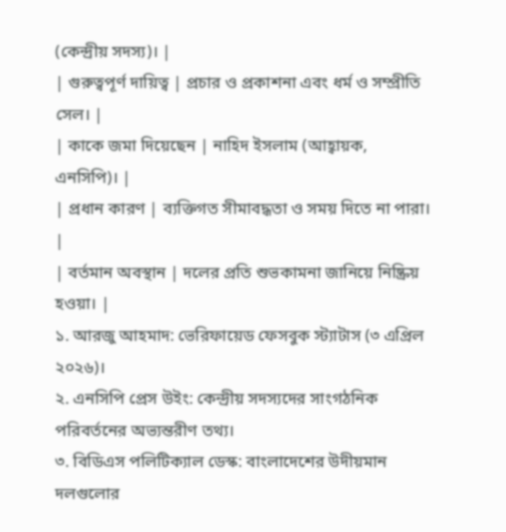(কেন্দ্রীয় সদস্য)। |
| গুরুত্বপূর্ণ দায়িত্ব | প্রচার ও প্রকাশনা এবং ধর্ম ও সম্প্রীতি সেল। |
| কাকে জমা দিয়েছেন | নাহিদ ইসলাম (আহ্বায়ক, এনসিপি)। |
| প্রধান কারণ | ব্যক্তিগত সীমাবদ্ধতা ও সময় দিতে না পারা। |
| বর্তমান অবস্থান | দলের প্রতি শুভকামনা জানিয়ে নিষ্ক্রিয় হওয়া। |
১. আরজু আহমাদ: ভেরিফায়েড ফেসবুক স্ট্যাটাস (৩ এপ্রিল ২০২৬)।
২. এনসিপি প্রেস উইং: কেন্দ্রীয় সদস্যদের সাংগঠনিক পরিবর্তনের অভ্যন্তরীণ তথ্য।
৩. বিডিএস পলিটিক্যাল ডেস্ক: বাংলাদেশের উদীয়মান দলগুলোর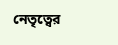নেতৃত্বের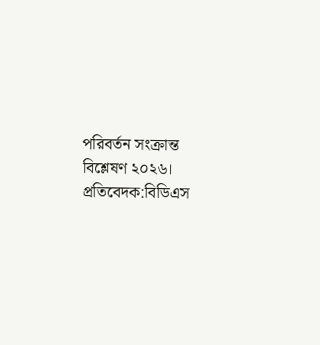পরিবর্তন সংক্রান্ত বিশ্লেষণ ২০২৬।
প্রতিবেদক:বিডিএস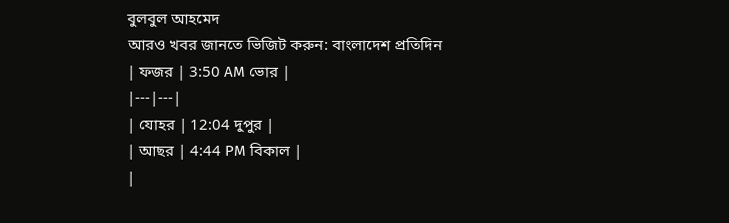বুলবুল আহমেদ
আরও খবর জানতে ভিজিট করুন: বাংলাদেশ প্রতিদিন
| ফজর | 3:50 AM ভোর |
|---|---|
| যোহর | 12:04 দুপুর |
| আছর | 4:44 PM বিকাল |
|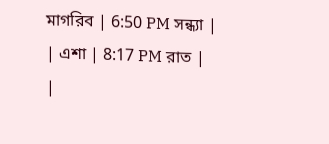মাগরিব | 6:50 PM সন্ধ্যা |
| এশা | 8:17 PM রাত |
|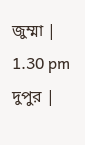জুম্মা | 1.30 pm দুপুর |